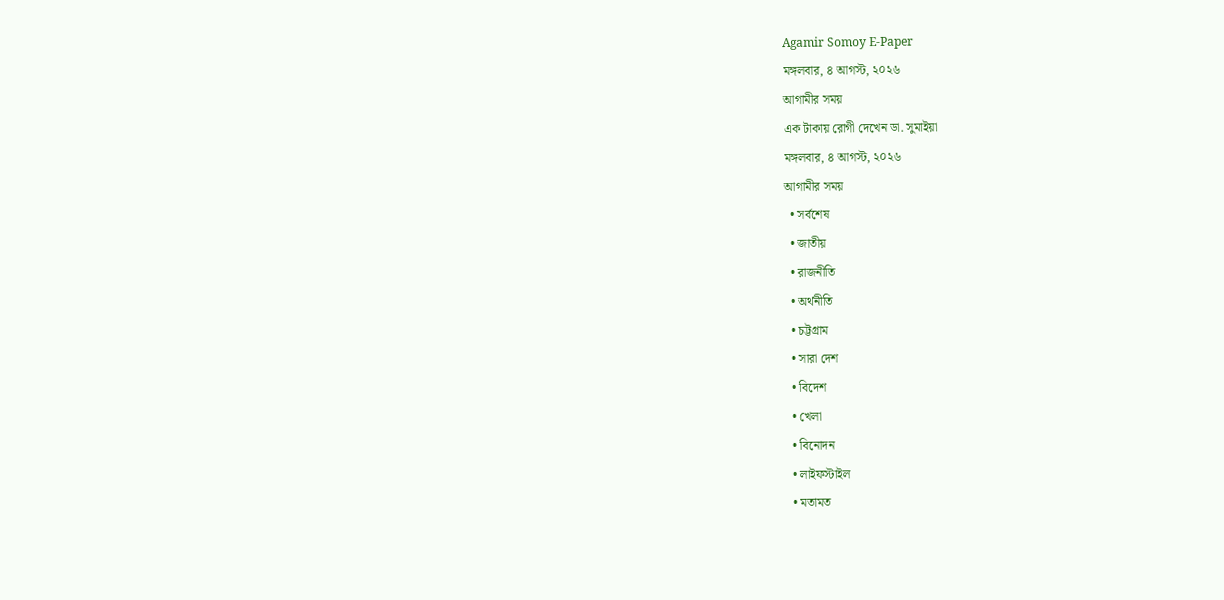Agamir Somoy E-Paper
মঙ্গলবার, ৪ আগস্ট, ২০২৬
আগামীর সময়
এক টাকায় রোগী দেখেন ডা. সুমাইয়া
মঙ্গলবার, ৪ আগস্ট, ২০২৬
আগামীর সময়
  • সর্বশেষ
  • জাতীয়
  • রাজনীতি
  • অর্থনীতি
  • চট্টগ্রাম
  • সারা দেশ
  • বিদেশ
  • খেলা
  • বিনোদন
  • লাইফস্টাইল
  • মতামত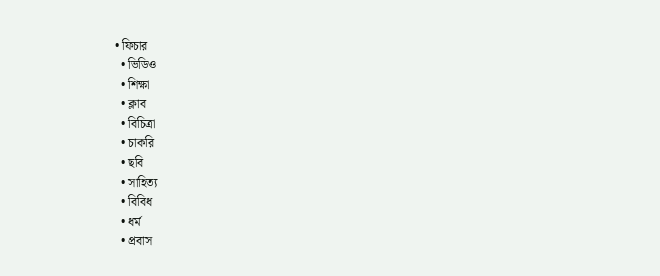• ফিচার
  • ভিডিও
  • শিক্ষা
  • ক্লাব
  • বিচিত্রা
  • চাকরি
  • ছবি
  • সাহিত্য
  • বিবিধ
  • ধর্ম
  • প্রবাস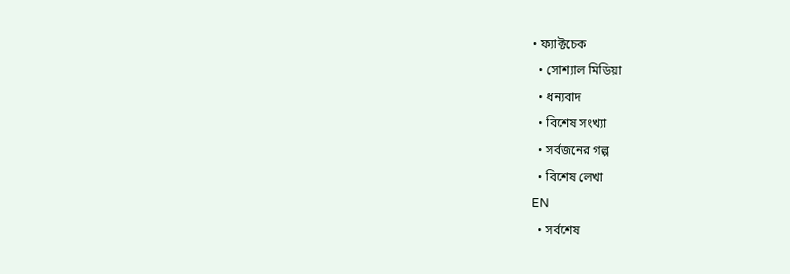• ফ্যাক্টচেক
  • সোশ্যাল মিডিয়া
  • ধন্যবাদ
  • বিশেষ সংখ্যা
  • সর্বজনের গল্প
  • বিশেষ লেখা
EN
  • সর্বশেষ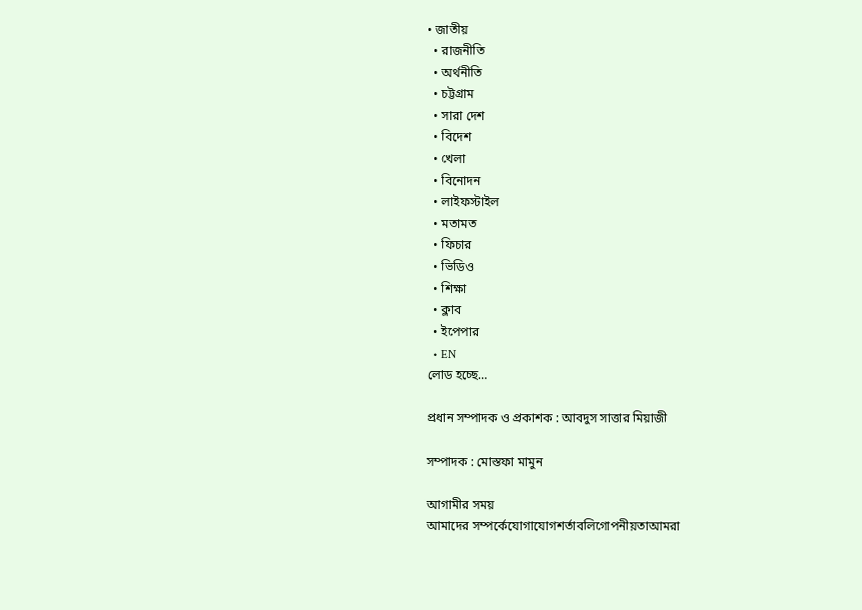• জাতীয়
  • রাজনীতি
  • অর্থনীতি
  • চট্টগ্রাম
  • সারা দেশ
  • বিদেশ
  • খেলা
  • বিনোদন
  • লাইফস্টাইল
  • মতামত
  • ফিচার
  • ভিডিও
  • শিক্ষা
  • ক্লাব
  • ইপেপার
  • EN
লোড হচ্ছে…

প্রধান সম্পাদক ও প্রকাশক : আবদুস সাত্তার মিয়াজী

সম্পাদক : মোস্তফা মামুন

আগামীর সময়
আমাদের সম্পর্কেযোগাযোগশর্তাবলিগোপনীয়তাআমরা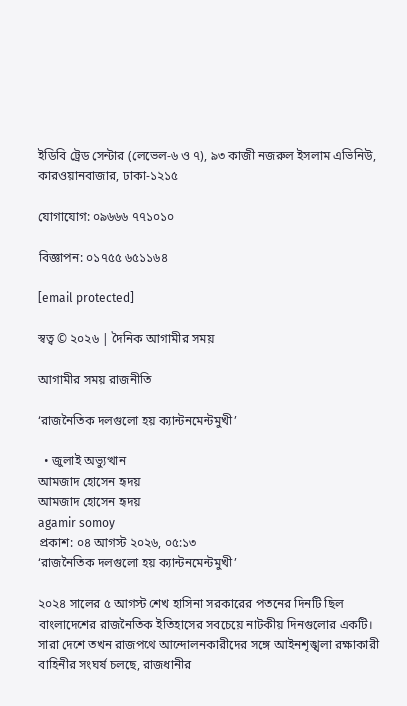ইডিবি ট্রেড সেন্টার (লেভেল-৬ ও ৭), ৯৩ কাজী নজরুল ইসলাম এভিনিউ, কারওয়ানবাজার, ঢাকা-১২১৫

যোগাযোগ: ০৯৬৬৬ ৭৭১০১০

বিজ্ঞাপন: ০১৭৫৫ ৬৫১১৬৪

[email protected]

স্বত্ব © ২০২৬ | দৈনিক আগামীর সময়

আগামীর সময় রাজনীতি

‘রাজনৈতিক দলগুলো হয় ক্যান্টনমেন্টমুখী’

  • জুলাই অভ্যুত্থান
আমজাদ হোসেন হৃদয়
আমজাদ হোসেন হৃদয়
agamir somoy
প্রকাশ: ০৪ আগস্ট ২০২৬, ০৫:১৩
‘রাজনৈতিক দলগুলো হয় ক্যান্টনমেন্টমুখী’

২০২৪ সালের ৫ আগস্ট শেখ হাসিনা সরকারের পতনের দিনটি ছিল বাংলাদেশের রাজনৈতিক ইতিহাসের সবচেয়ে নাটকীয় দিনগুলোর একটি। সারা দেশে তখন রাজপথে আন্দোলনকারীদের সঙ্গে আইনশৃঙ্খলা রক্ষাকারী বাহিনীর সংঘর্ষ চলছে, রাজধানীর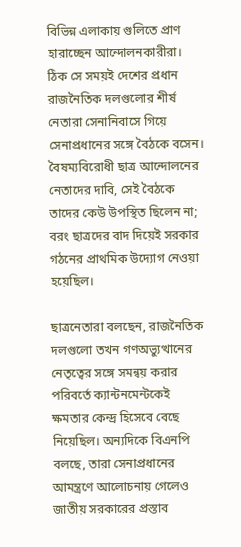বিভিন্ন এলাকায় গুলিতে প্রাণ হারাচ্ছেন আন্দোলনকারীরা। ঠিক সে সময়ই দেশের প্রধান রাজনৈতিক দলগুলোর শীর্ষ নেতারা সেনানিবাসে গিয়ে সেনাপ্রধানের সঙ্গে বৈঠকে বসেন। বৈষম্যবিরোধী ছাত্র আন্দোলনের নেতাদের দাবি, সেই বৈঠকে তাদের কেউ উপস্থিত ছিলেন না; বরং ছাত্রদের বাদ দিয়েই সরকার গঠনের প্রাথমিক উদ্যোগ নেওয়া হয়েছিল।

ছাত্রনেতারা বলছেন, রাজনৈতিক দলগুলো তখন গণঅভ্যুত্থানের নেতৃত্বের সঙ্গে সমন্বয় করার পরিবর্তে ক্যান্টনমেন্টকেই ক্ষমতার কেন্দ্র হিসেবে বেছে নিয়েছিল। অন্যদিকে বিএনপি বলছে, তারা সেনাপ্রধানের আমন্ত্রণে আলোচনায় গেলেও জাতীয় সরকারের প্রস্তাব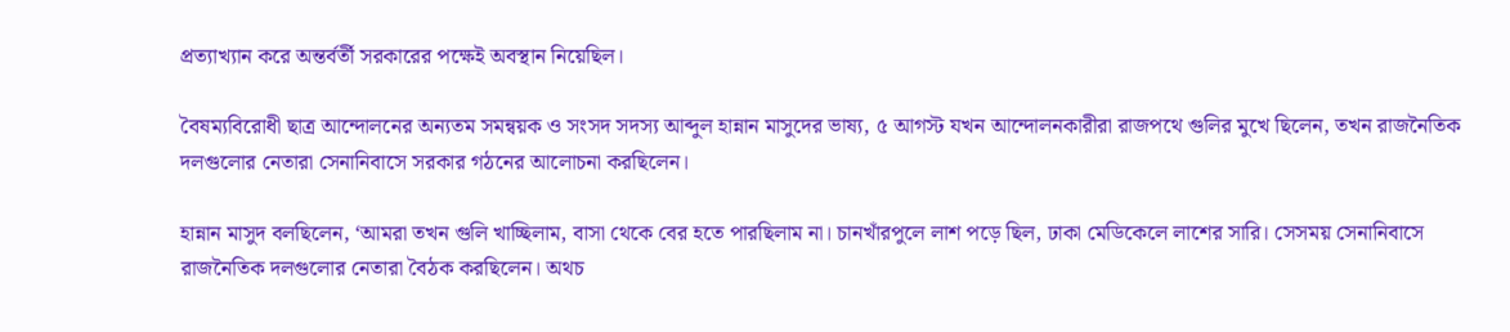প্রত্যাখ্যান করে অন্তর্বর্তী সরকারের পক্ষেই অবস্থান নিয়েছিল।

বৈষম্যবিরোধী ছাত্র আন্দোলনের অন্যতম সমন্বয়ক ও সংসদ সদস্য আব্দুল হান্নান মাসুদের ভাষ্য, ৫ আগস্ট যখন আন্দোলনকারীরা রাজপথে গুলির মুখে ছিলেন, তখন রাজনৈতিক দলগুলোর নেতারা সেনানিবাসে সরকার গঠনের আলোচনা করছিলেন।

হান্নান মাসুদ বলছিলেন, ‘আমরা তখন গুলি খাচ্ছিলাম, বাসা থেকে বের হতে পারছিলাম না। চানখাঁরপুলে লাশ পড়ে ছিল, ঢাকা মেডিকেলে লাশের সারি। সেসময় সেনানিবাসে রাজনৈতিক দলগুলোর নেতারা বৈঠক করছিলেন। অথচ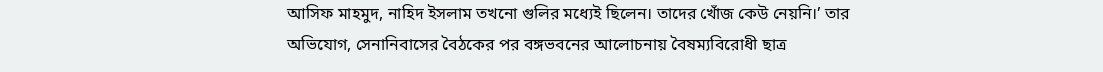আসিফ মাহমুদ, নাহিদ ইসলাম তখনো গুলির মধ্যেই ছিলেন। তাদের খোঁজ কেউ নেয়নি।’ তার অভিযোগ, সেনানিবাসের বৈঠকের পর বঙ্গভবনের আলোচনায় বৈষম্যবিরোধী ছাত্র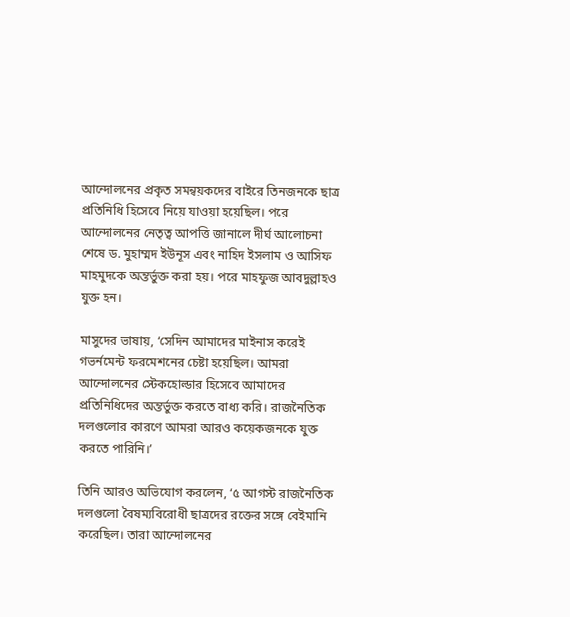আন্দোলনের প্রকৃত সমন্বয়কদের বাইরে তিনজনকে ছাত্র প্রতিনিধি হিসেবে নিয়ে যাওয়া হয়েছিল। পরে আন্দোলনের নেতৃত্ব আপত্তি জানালে দীর্ঘ আলোচনা শেষে ড. মুহাম্মদ ইউনূস এবং নাহিদ ইসলাম ও আসিফ মাহমুদকে অন্তর্ভুক্ত করা হয়। পরে মাহফুজ আবদুল্লাহও যুক্ত হন।

মাসুদের ভাষায়, ‘সেদিন আমাদের মাইনাস করেই গভর্নমেন্ট ফরমেশনের চেষ্টা হয়েছিল। আমরা আন্দোলনের স্টেকহোল্ডার হিসেবে আমাদের প্রতিনিধিদের অন্তর্ভুক্ত করতে বাধ্য করি। রাজনৈতিক দলগুলোর কারণে আমরা আরও কয়েকজনকে যুক্ত করতে পারিনি।’

তিনি আরও অভিযোগ করলেন, ‘৫ আগস্ট রাজনৈতিক দলগুলো বৈষম্যবিরোধী ছাত্রদের রক্তের সঙ্গে বেইমানি করেছিল। তারা আন্দোলনের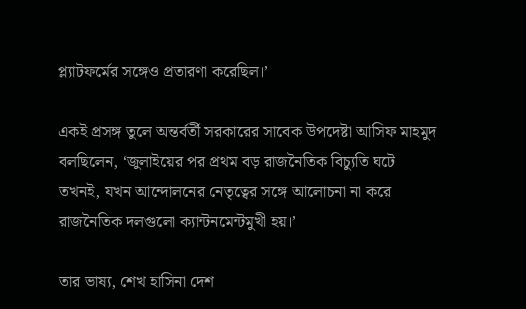প্ল্যাটফর্মের সঙ্গেও প্রতারণা করেছিল।’

একই প্রসঙ্গ তুলে অন্তর্বর্তী সরকারের সাবেক উপদেষ্টা আসিফ মাহমুদ বলছিলেন, ‘জুলাইয়ের পর প্রথম বড় রাজনৈতিক বিচ্যুতি ঘটে তখনই, যখন আন্দোলনের নেতৃত্বের সঙ্গে আলোচনা না করে রাজনৈতিক দলগুলো ক্যান্টনমেন্টমুখী হয়।’

তার ভাষ্য, শেখ হাসিনা দেশ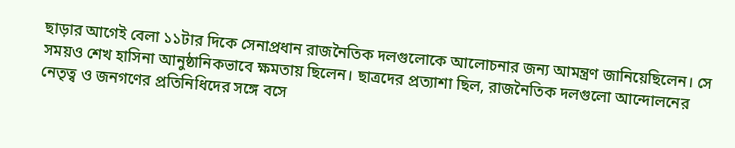ছাড়ার আগেই বেলা ১১টার দিকে সেনাপ্রধান রাজনৈতিক দলগুলোকে আলোচনার জন্য আমন্ত্রণ জানিয়েছিলেন। সে সময়ও শেখ হাসিনা আনুষ্ঠানিকভাবে ক্ষমতায় ছিলেন। ছাত্রদের প্রত্যাশা ছিল, রাজনৈতিক দলগুলো আন্দোলনের নেতৃত্ব ও জনগণের প্রতিনিধিদের সঙ্গে বসে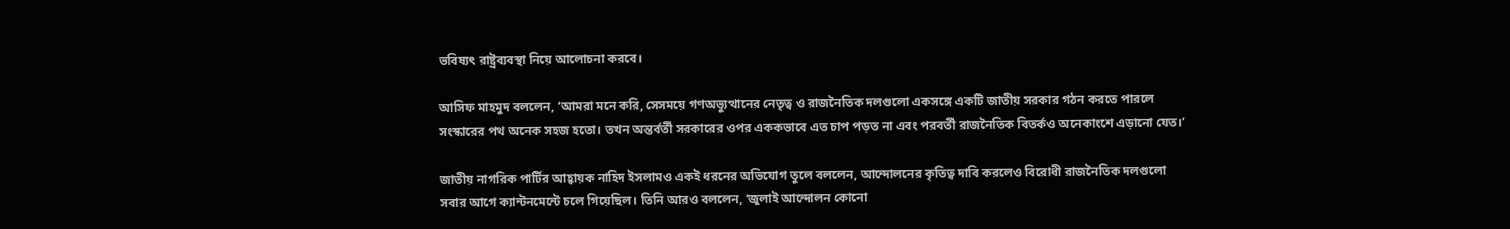ভবিষ্যৎ রাষ্ট্রব্যবস্থা নিয়ে আলোচনা করবে।

আসিফ মাহমুদ বললেন, ‘আমরা মনে করি, সেসময়ে গণঅভ্যুত্থানের নেতৃত্ব ও রাজনৈতিক দলগুলো একসঙ্গে একটি জাতীয় সরকার গঠন করতে পারলে সংস্কারের পথ অনেক সহজ হতো। তখন অন্তর্বর্তী সরকারের ওপর এককভাবে এত চাপ পড়ত না এবং পরবর্তী রাজনৈতিক বিতর্কও অনেকাংশে এড়ানো যেত।’

জাতীয় নাগরিক পার্টির আহ্বায়ক নাহিদ ইসলামও একই ধরনের অভিযোগ তুলে বললেন, আন্দোলনের কৃতিত্ব দাবি করলেও বিরোধী রাজনৈতিক দলগুলো সবার আগে ক্যান্টনমেন্টে চলে গিয়েছিল। তিনি আরও বললেন, ‘জুলাই আন্দোলন কোনো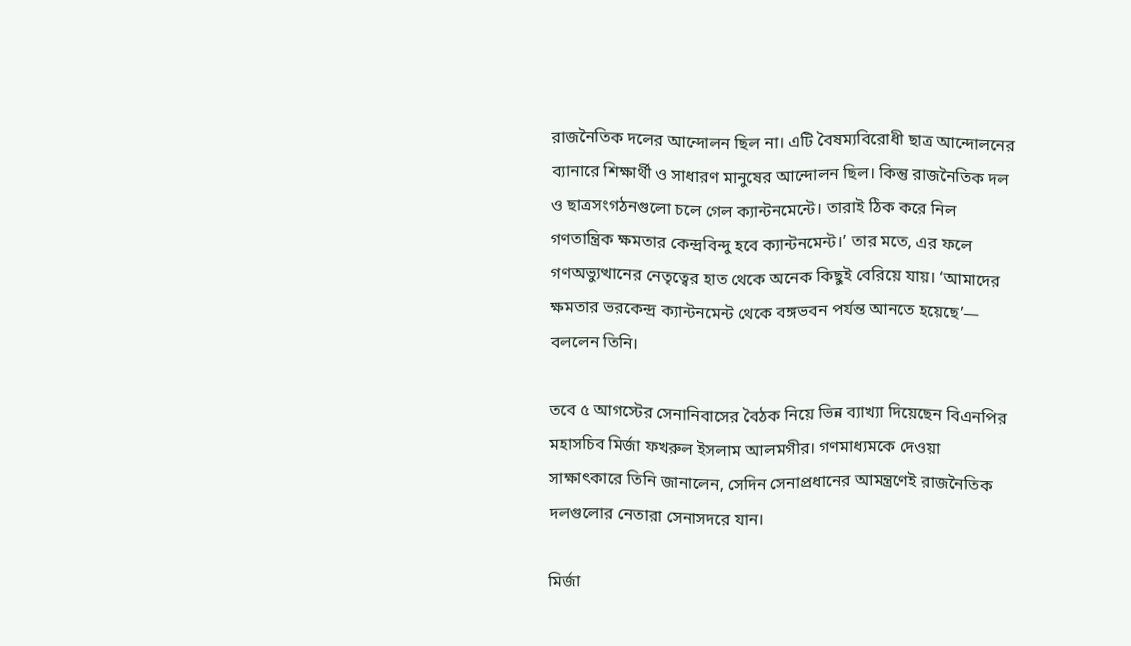রাজনৈতিক দলের আন্দোলন ছিল না। এটি বৈষম্যবিরোধী ছাত্র আন্দোলনের ব্যানারে শিক্ষার্থী ও সাধারণ মানুষের আন্দোলন ছিল। কিন্তু রাজনৈতিক দল ও ছাত্রসংগঠনগুলো চলে গেল ক্যান্টনমেন্টে। তারাই ঠিক করে নিল গণতান্ত্রিক ক্ষমতার কেন্দ্রবিন্দু হবে ক্যান্টনমেন্ট।’ তার মতে, এর ফলে গণঅভ্যুত্থানের নেতৃত্বের হাত থেকে অনেক কিছুই বেরিয়ে যায়। ‘আমাদের ক্ষমতার ভরকেন্দ্র ক্যান্টনমেন্ট থেকে বঙ্গভবন পর্যন্ত আনতে হয়েছে’— বললেন তিনি।

তবে ৫ আগস্টের সেনানিবাসের বৈঠক নিয়ে ভিন্ন ব্যাখ্যা দিয়েছেন বিএনপির মহাসচিব মির্জা ফখরুল ইসলাম আলমগীর। গণমাধ্যমকে দেওয়া সাক্ষাৎকারে তিনি জানালেন, সেদিন সেনাপ্রধানের আমন্ত্রণেই রাজনৈতিক দলগুলোর নেতারা সেনাসদরে যান।

মির্জা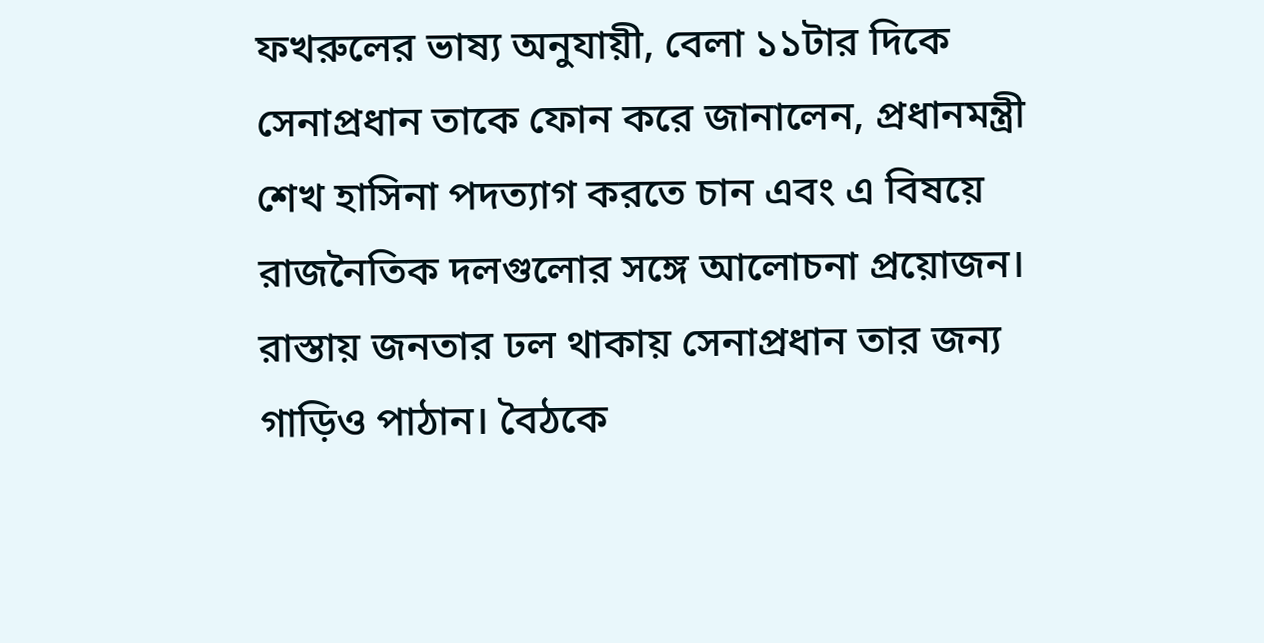ফখরুলের ভাষ্য অনুযায়ী, বেলা ১১টার দিকে সেনাপ্রধান তাকে ফোন করে জানালেন, প্রধানমন্ত্রী শেখ হাসিনা পদত্যাগ করতে চান এবং এ বিষয়ে রাজনৈতিক দলগুলোর সঙ্গে আলোচনা প্রয়োজন। রাস্তায় জনতার ঢল থাকায় সেনাপ্রধান তার জন্য গাড়িও পাঠান। বৈঠকে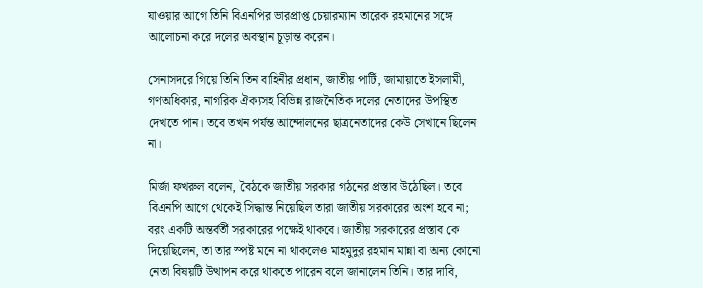যাওয়ার আগে তিনি বিএনপির ভারপ্রাপ্ত চেয়ারম্যান তারেক রহমানের সঙ্গে আলোচনা করে দলের অবস্থান চূড়ান্ত করেন।

সেনাসদরে গিয়ে তিনি তিন বাহিনীর প্রধান, জাতীয় পার্টি, জামায়াতে ইসলামী, গণঅধিকার, নাগরিক ঐক্যসহ বিভিন্ন রাজনৈতিক দলের নেতাদের উপস্থিত দেখতে পান। তবে তখন পর্যন্ত আন্দোলনের ছাত্রনেতাদের কেউ সেখানে ছিলেন না।

মির্জা ফখরুল বলেন, বৈঠকে জাতীয় সরকার গঠনের প্রস্তাব উঠেছিল। তবে বিএনপি আগে থেকেই সিদ্ধান্ত নিয়েছিল তারা জাতীয় সরকারের অংশ হবে না; বরং একটি অন্তর্বর্তী সরকারের পক্ষেই থাকবে। জাতীয় সরকারের প্রস্তাব কে দিয়েছিলেন, তা তার স্পষ্ট মনে না থাকলেও মাহমুদুর রহমান মান্না বা অন্য কোনো নেতা বিষয়টি উত্থাপন করে থাকতে পারেন বলে জানালেন তিনি। তার দাবি,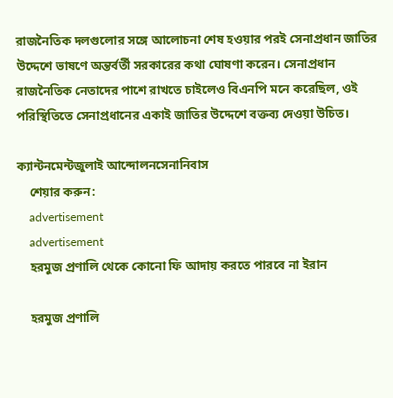রাজনৈতিক দলগুলোর সঙ্গে আলোচনা শেষ হওয়ার পরই সেনাপ্রধান জাতির উদ্দেশে ভাষণে অন্তর্বর্তী সরকারের কথা ঘোষণা করেন। সেনাপ্রধান রাজনৈতিক নেতাদের পাশে রাখতে চাইলেও বিএনপি মনে করেছিল, ওই পরিস্থিতিতে সেনাপ্রধানের একাই জাতির উদ্দেশে বক্তব্য দেওয়া উচিত।

ক্যান্টনমেন্টজুলাই আন্দোলনসেনানিবাস
    শেয়ার করুন:
    advertisement
    advertisement
    হরমুজ প্রণালি থেকে কোনো ফি আদায় করতে পারবে না ইরান

    হরমুজ প্রণালি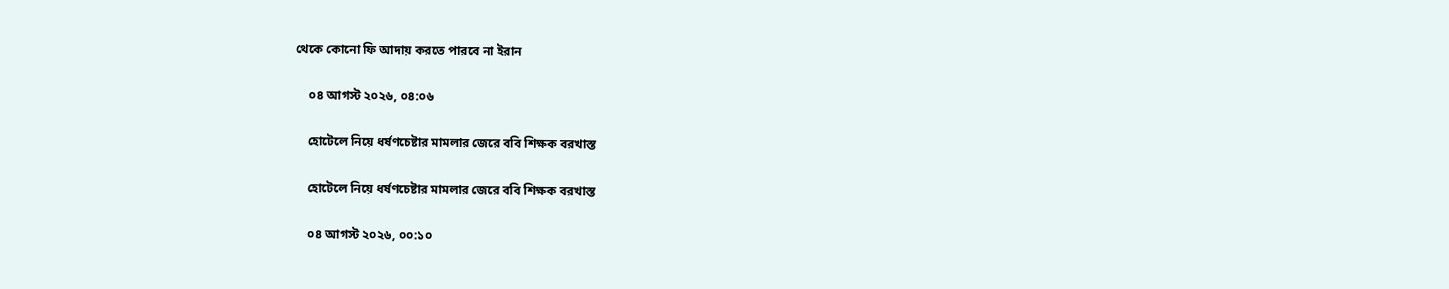থেকে কোনো ফি আদায় করতে পারবে না ইরান

    ০৪ আগস্ট ২০২৬, ০৪:০৬

    হোটেলে নিয়ে ধর্ষণচেষ্টার মামলার জেরে ববি শিক্ষক বরখাস্ত

    হোটেলে নিয়ে ধর্ষণচেষ্টার মামলার জেরে ববি শিক্ষক বরখাস্ত

    ০৪ আগস্ট ২০২৬, ০০:১০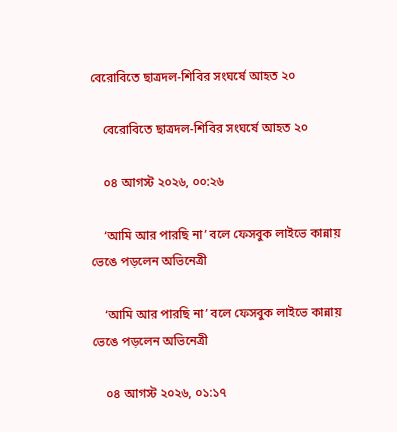বেরোবিতে ছাত্রদল-শিবির সংঘর্ষে আহত ২০

    বেরোবিতে ছাত্রদল-শিবির সংঘর্ষে আহত ২০

    ০৪ আগস্ট ২০২৬, ০০:২৬

    ‘আমি আর পারছি না’ বলে ফেসবুক লাইভে কান্নায় ভেঙে পড়লেন অভিনেত্রী

    ‘আমি আর পারছি না’ বলে ফেসবুক লাইভে কান্নায় ভেঙে পড়লেন অভিনেত্রী

    ০৪ আগস্ট ২০২৬, ০১:১৭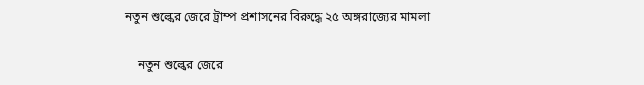নতুন শুল্কের জেরে ট্রাম্প প্রশাসনের বিরুদ্ধে ২৫ অঙ্গরাজ্যের মামলা

    নতুন শুল্কের জেরে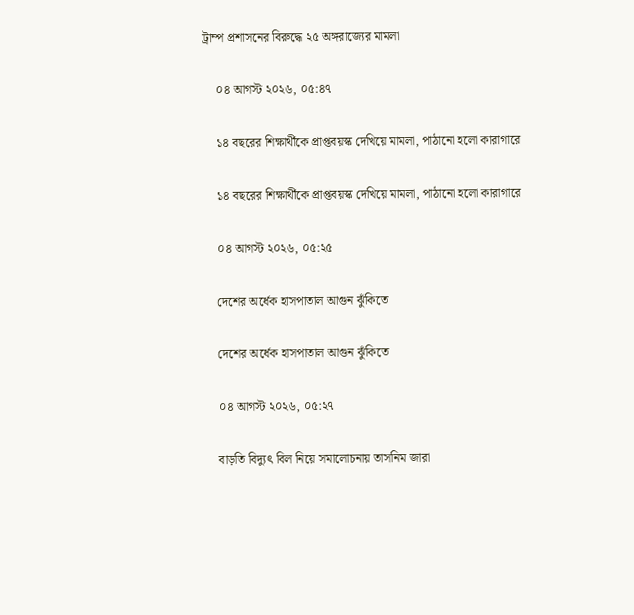ট্রাম্প প্রশাসনের বিরুদ্ধে ২৫ অঙ্গরাজ্যের মামলা

    ০৪ আগস্ট ২০২৬, ০৫:৪৭

    ১৪ বছরের শিক্ষার্থীকে প্রাপ্তবয়স্ক দেখিয়ে মামলা, পাঠানো হলো কারাগারে

    ১৪ বছরের শিক্ষার্থীকে প্রাপ্তবয়স্ক দেখিয়ে মামলা, পাঠানো হলো কারাগারে

    ০৪ আগস্ট ২০২৬, ০৫:২৫

    দেশের অর্ধেক হাসপাতাল আগুন ঝুঁকিতে

    দেশের অর্ধেক হাসপাতাল আগুন ঝুঁকিতে

    ০৪ আগস্ট ২০২৬, ০৫:২৭

    বাড়তি বিদ্যুৎ বিল নিয়ে সমালোচনায় তাসনিম জারা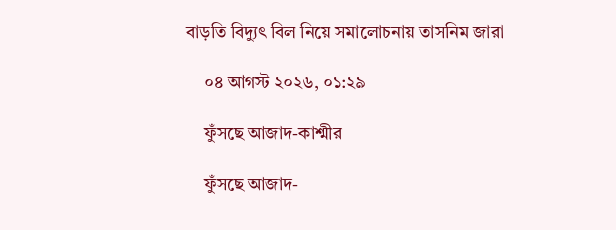বাড়তি বিদ্যুৎ বিল নিয়ে সমালোচনায় তাসনিম জারা

    ০৪ আগস্ট ২০২৬, ০১:২৯

    ফুঁসছে আজাদ-কাশ্মীর

    ফুঁসছে আজাদ-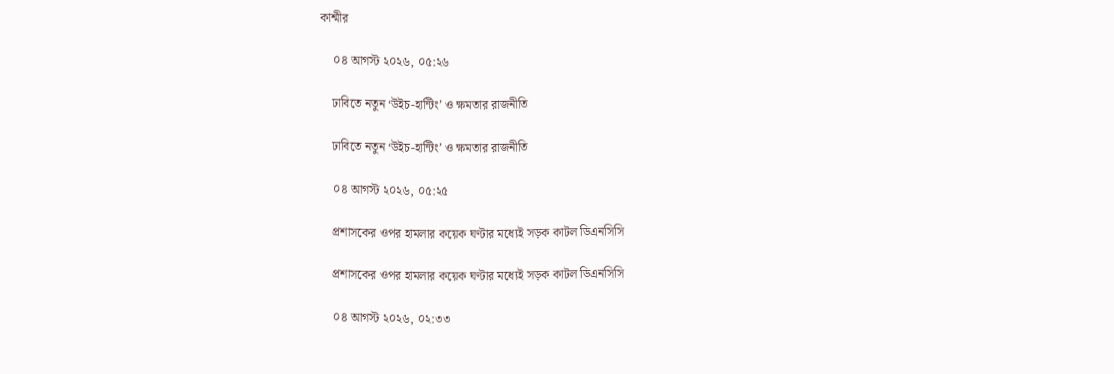কাশ্মীর

    ০৪ আগস্ট ২০২৬, ০৫:২৬

    ঢাবিতে নতুন ‘উইচ-হান্টিং’ ও ক্ষমতার রাজনীতি

    ঢাবিতে নতুন ‘উইচ-হান্টিং’ ও ক্ষমতার রাজনীতি

    ০৪ আগস্ট ২০২৬, ০৫:২৫

    প্রশাসকের ওপর হামলার কয়েক ঘণ্টার মধ্যেই সড়ক কাটল ডিএনসিসি

    প্রশাসকের ওপর হামলার কয়েক ঘণ্টার মধ্যেই সড়ক কাটল ডিএনসিসি

    ০৪ আগস্ট ২০২৬, ০২:৩৩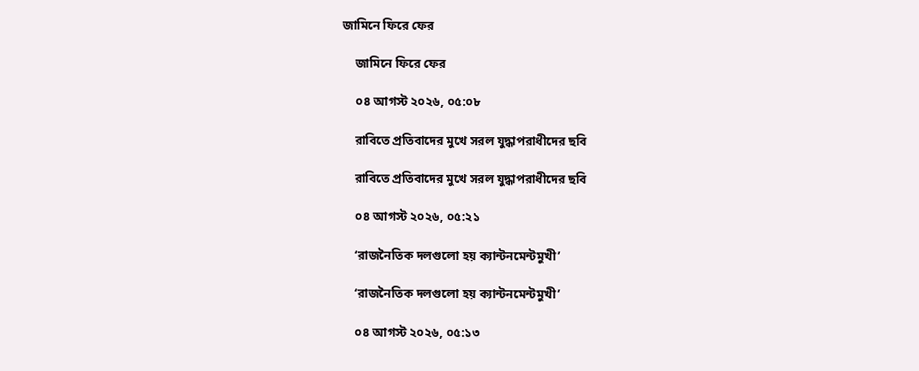জামিনে ফিরে ফের

    জামিনে ফিরে ফের

    ০৪ আগস্ট ২০২৬, ০৫:০৮

    রাবিতে প্রতিবাদের মুখে সরল যুদ্ধাপরাধীদের ছবি

    রাবিতে প্রতিবাদের মুখে সরল যুদ্ধাপরাধীদের ছবি

    ০৪ আগস্ট ২০২৬, ০৫:২১

    ‘রাজনৈতিক দলগুলো হয় ক্যান্টনমেন্টমুখী’

    ‘রাজনৈতিক দলগুলো হয় ক্যান্টনমেন্টমুখী’

    ০৪ আগস্ট ২০২৬, ০৫:১৩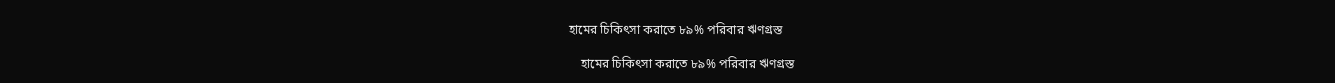হামের চিকিৎসা করাতে ৮৯% পরিবার ঋণগ্রস্ত

    হামের চিকিৎসা করাতে ৮৯% পরিবার ঋণগ্রস্ত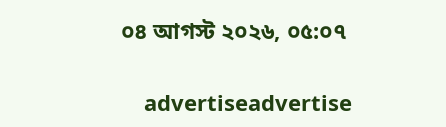০৪ আগস্ট ২০২৬, ০৫:০৭

    advertiseadvertise